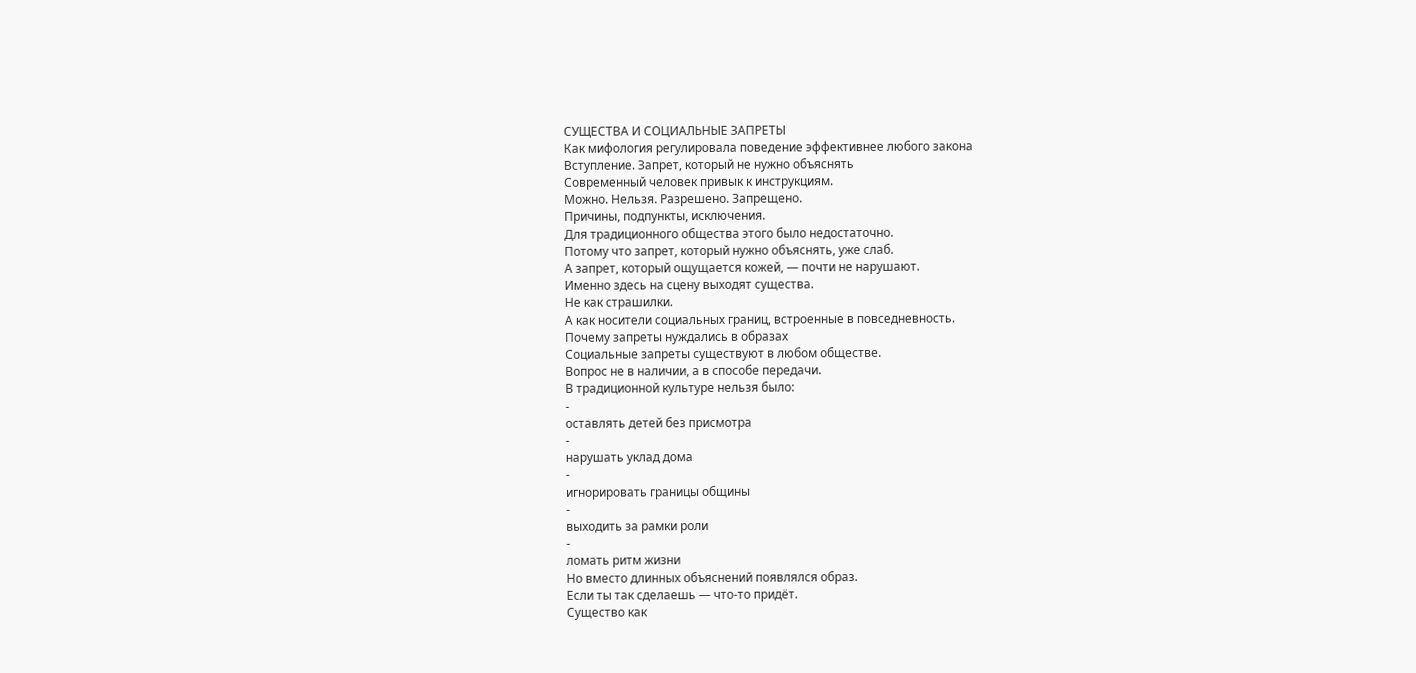СУЩЕСТВА И СОЦИАЛЬНЫЕ ЗАПРЕТЫ
Как мифология регулировала поведение эффективнее любого закона
Вступление. Запрет, который не нужно объяснять
Современный человек привык к инструкциям.
Можно. Нельзя. Разрешено. Запрещено.
Причины, подпункты, исключения.
Для традиционного общества этого было недостаточно.
Потому что запрет, который нужно объяснять, уже слаб.
А запрет, который ощущается кожей, — почти не нарушают.
Именно здесь на сцену выходят существа.
Не как страшилки.
А как носители социальных границ, встроенные в повседневность.
Почему запреты нуждались в образах
Социальные запреты существуют в любом обществе.
Вопрос не в наличии, а в способе передачи.
В традиционной культуре нельзя было:
-
оставлять детей без присмотра
-
нарушать уклад дома
-
игнорировать границы общины
-
выходить за рамки роли
-
ломать ритм жизни
Но вместо длинных объяснений появлялся образ.
Если ты так сделаешь — что-то придёт.
Существо как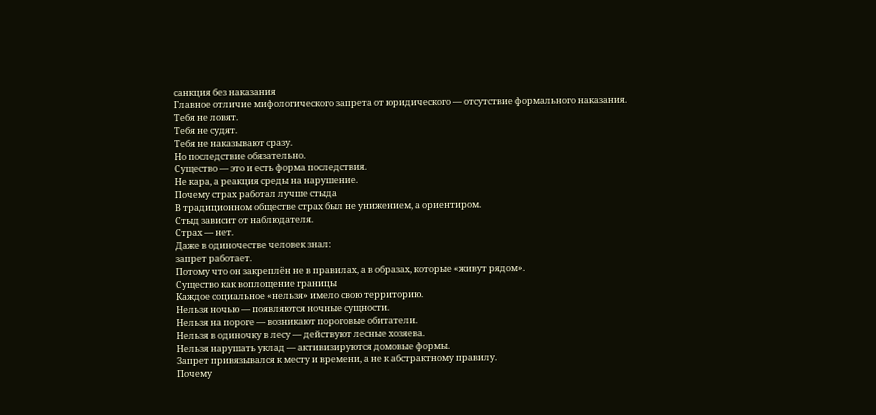санкция без наказания
Главное отличие мифологического запрета от юридического — отсутствие формального наказания.
Тебя не ловят.
Тебя не судят.
Тебя не наказывают сразу.
Но последствие обязательно.
Существо — это и есть форма последствия.
Не кара, а реакция среды на нарушение.
Почему страх работал лучше стыда
В традиционном обществе страх был не унижением, а ориентиром.
Стыд зависит от наблюдателя.
Страх — нет.
Даже в одиночестве человек знал:
запрет работает.
Потому что он закреплён не в правилах, а в образах, которые «живут рядом».
Существо как воплощение границы
Каждое социальное «нельзя» имело свою территорию.
Нельзя ночью — появляются ночные сущности.
Нельзя на пороге — возникают пороговые обитатели.
Нельзя в одиночку в лесу — действуют лесные хозяева.
Нельзя нарушать уклад — активизируются домовые формы.
Запрет привязывался к месту и времени, а не к абстрактному правилу.
Почему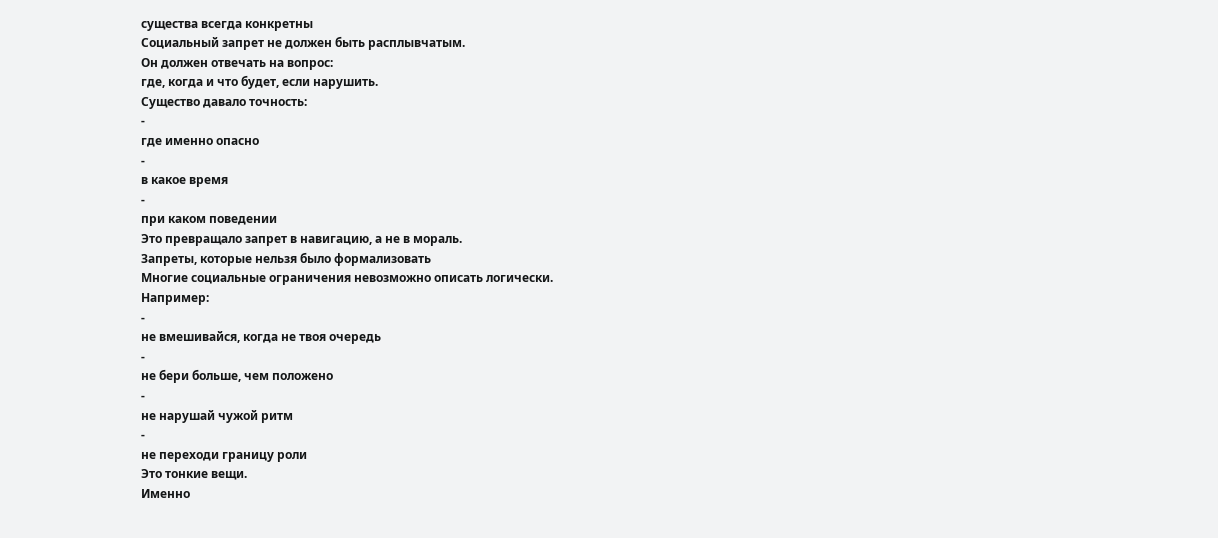существа всегда конкретны
Социальный запрет не должен быть расплывчатым.
Он должен отвечать на вопрос:
где, когда и что будет, если нарушить.
Существо давало точность:
-
где именно опасно
-
в какое время
-
при каком поведении
Это превращало запрет в навигацию, а не в мораль.
Запреты, которые нельзя было формализовать
Многие социальные ограничения невозможно описать логически.
Например:
-
не вмешивайся, когда не твоя очередь
-
не бери больше, чем положено
-
не нарушай чужой ритм
-
не переходи границу роли
Это тонкие вещи.
Именно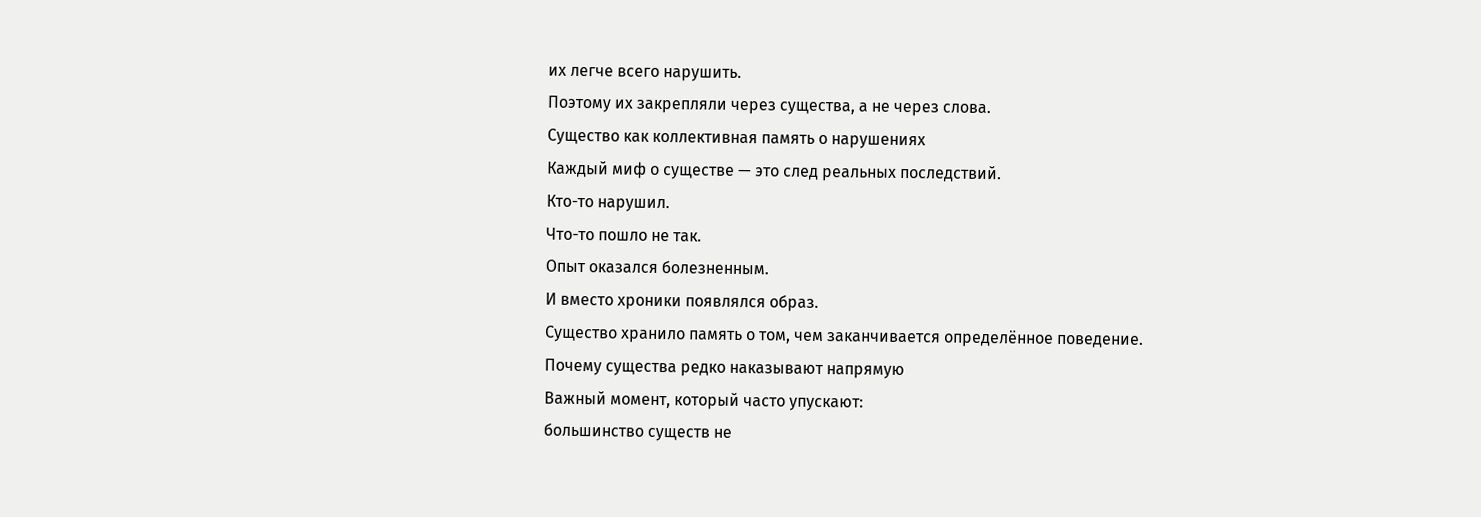их легче всего нарушить.
Поэтому их закрепляли через существа, а не через слова.
Существо как коллективная память о нарушениях
Каждый миф о существе — это след реальных последствий.
Кто-то нарушил.
Что-то пошло не так.
Опыт оказался болезненным.
И вместо хроники появлялся образ.
Существо хранило память о том, чем заканчивается определённое поведение.
Почему существа редко наказывают напрямую
Важный момент, который часто упускают:
большинство существ не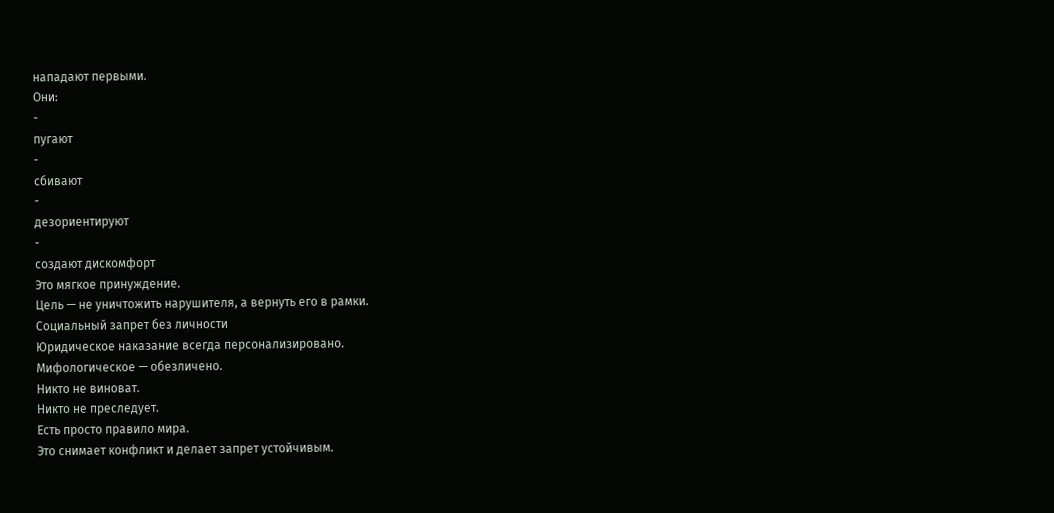нападают первыми.
Они:
-
пугают
-
сбивают
-
дезориентируют
-
создают дискомфорт
Это мягкое принуждение.
Цель — не уничтожить нарушителя, а вернуть его в рамки.
Социальный запрет без личности
Юридическое наказание всегда персонализировано.
Мифологическое — обезличено.
Никто не виноват.
Никто не преследует.
Есть просто правило мира.
Это снимает конфликт и делает запрет устойчивым.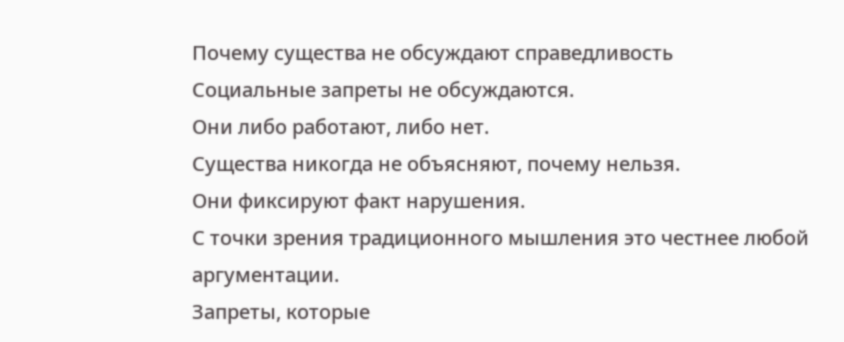Почему существа не обсуждают справедливость
Социальные запреты не обсуждаются.
Они либо работают, либо нет.
Существа никогда не объясняют, почему нельзя.
Они фиксируют факт нарушения.
С точки зрения традиционного мышления это честнее любой аргументации.
Запреты, которые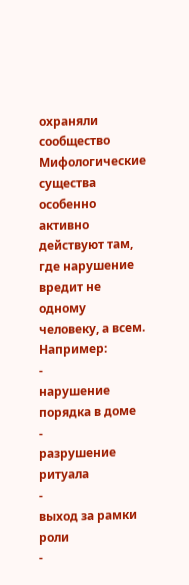охраняли сообщество
Мифологические существа особенно активно действуют там, где нарушение вредит не одному человеку, а всем.
Например:
-
нарушение порядка в доме
-
разрушение ритуала
-
выход за рамки роли
-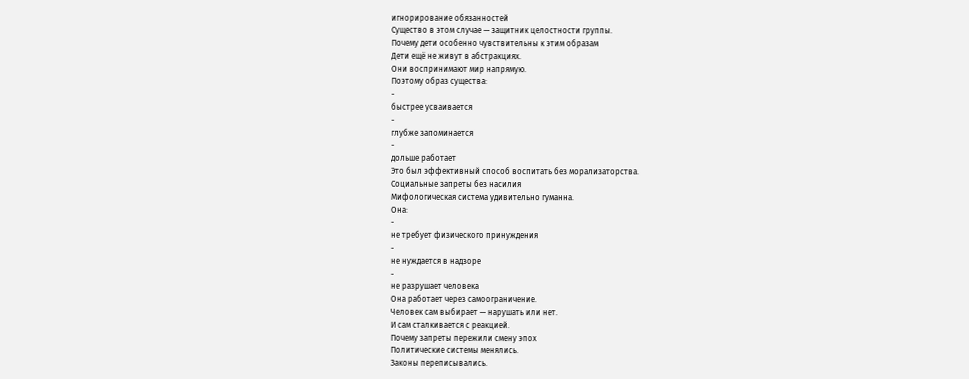игнорирование обязанностей
Существо в этом случае — защитник целостности группы.
Почему дети особенно чувствительны к этим образам
Дети ещё не живут в абстракциях.
Они воспринимают мир напрямую.
Поэтому образ существа:
-
быстрее усваивается
-
глубже запоминается
-
дольше работает
Это был эффективный способ воспитать без морализаторства.
Социальные запреты без насилия
Мифологическая система удивительно гуманна.
Она:
-
не требует физического принуждения
-
не нуждается в надзоре
-
не разрушает человека
Она работает через самоограничение.
Человек сам выбирает — нарушать или нет.
И сам сталкивается с реакцией.
Почему запреты пережили смену эпох
Политические системы менялись.
Законы переписывались.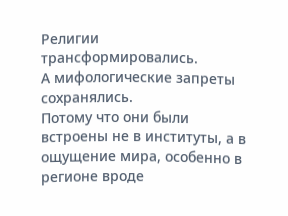Религии трансформировались.
А мифологические запреты сохранялись.
Потому что они были встроены не в институты, а в ощущение мира, особенно в регионе вроде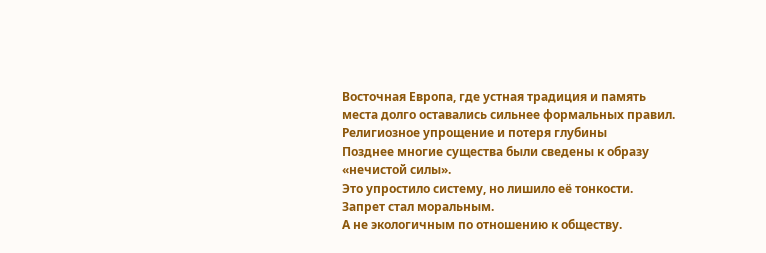Восточная Европа, где устная традиция и память места долго оставались сильнее формальных правил.
Религиозное упрощение и потеря глубины
Позднее многие существа были сведены к образу «нечистой силы».
Это упростило систему, но лишило её тонкости.
Запрет стал моральным.
А не экологичным по отношению к обществу.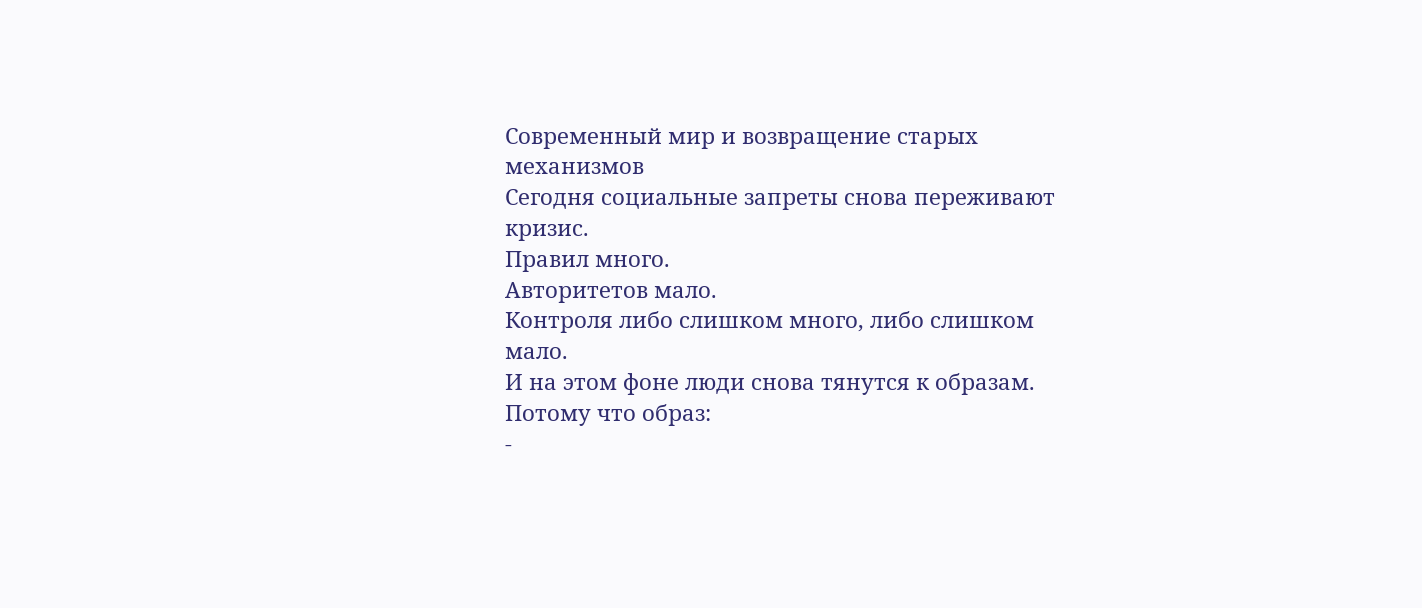Современный мир и возвращение старых механизмов
Сегодня социальные запреты снова переживают кризис.
Правил много.
Авторитетов мало.
Контроля либо слишком много, либо слишком мало.
И на этом фоне люди снова тянутся к образам.
Потому что образ:
-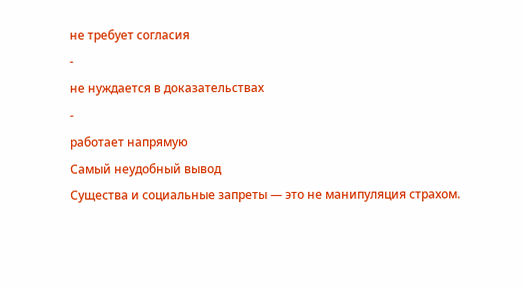не требует согласия
-
не нуждается в доказательствах
-
работает напрямую
Самый неудобный вывод
Существа и социальные запреты — это не манипуляция страхом.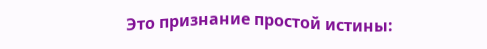Это признание простой истины: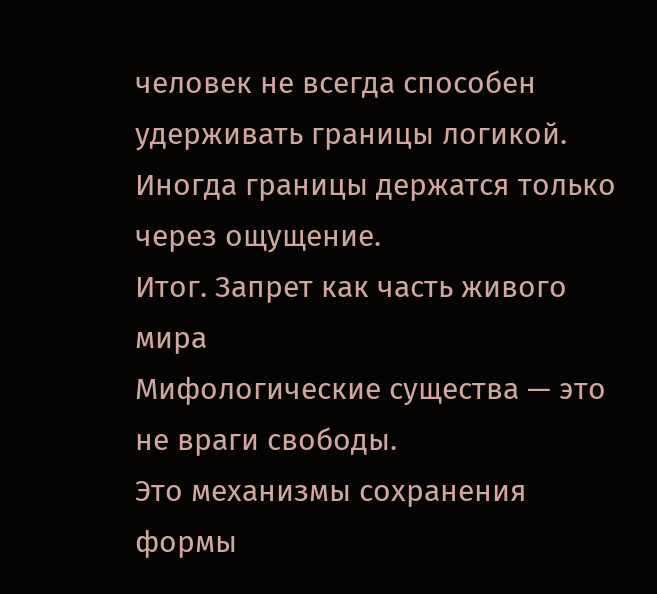человек не всегда способен удерживать границы логикой.
Иногда границы держатся только через ощущение.
Итог. Запрет как часть живого мира
Мифологические существа — это не враги свободы.
Это механизмы сохранения формы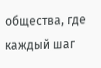общества, где каждый шаг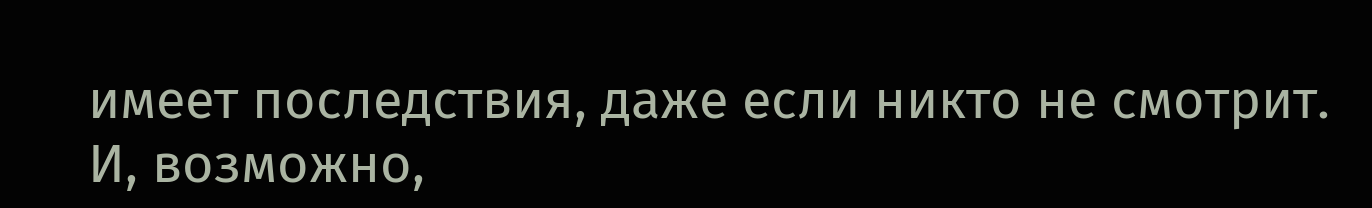имеет последствия, даже если никто не смотрит.
И, возможно,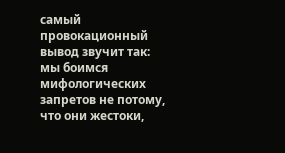самый провокационный вывод звучит так:
мы боимся мифологических запретов не потому, что они жестоки,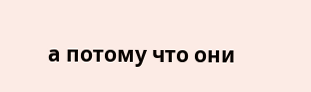а потому что они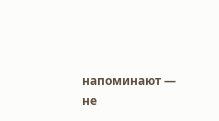напоминают —
не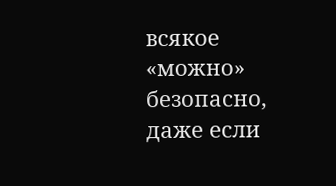всякое «можно» безопасно, даже если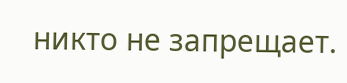никто не запрещает.